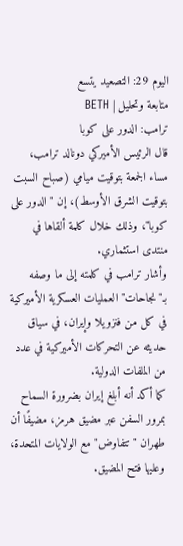اليوم 29: التصعيد يتسع
متابعة وتحليل | BETH
ترامب: الدور على كوبا
قال الرئيس الأميركي دونالد ترامب، مساء الجمعة بتوقيت ميامي (صباح السبت بتوقيت الشرق الأوسط)، إن "الدور على كوبا"، وذلك خلال كلمة ألقاها في منتدى استثماري.
وأشار ترامب في كلمته إلى ما وصفه بـ"نجاحات" العمليات العسكرية الأميركية في كل من فنزويلا وإيران، في سياق حديثه عن التحركات الأميركية في عدد من الملفات الدولية.
كما أكد أنه أبلغ إيران بضرورة السماح بمرور السفن عبر مضيق هرمز، مضيفًا أن طهران "تتفاوض" مع الولايات المتحدة، وعليها فتح المضيق.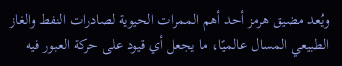ويُعد مضيق هرمز أحد أهم الممرات الحيوية لصادرات النفط والغاز الطبيعي المسال عالميًا، ما يجعل أي قيود على حركة العبور فيه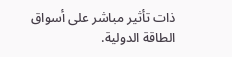ذات تأثير مباشر على أسواق الطاقة الدولية.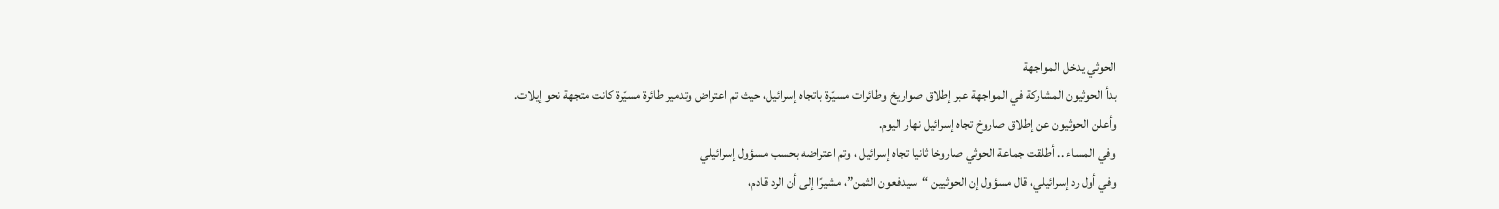الحوثي يدخل المواجهة
بدأ الحوثيون المشاركة في المواجهة عبر إطلاق صواريخ وطائرات مسيّرة باتجاه إسرائيل، حيث تم اعتراض وتدمير طائرة مسيّرة كانت متجهة نحو إيلات.
وأعلن الحوثيون عن إطلاق صاروخ تجاه إسرائيل نهار اليوم.
وفي المساء .. أطلقت جماعة الحوثي صاروخا ثانيا تجاه إسرائيل ، وتم اعتراضه بحسب مسؤول إسرائيلي
وفي أول رد إسرائيلي، قال مسؤول إن الحوثيين “سيدفعون الثمن”، مشيرًا إلى أن الرد قادم،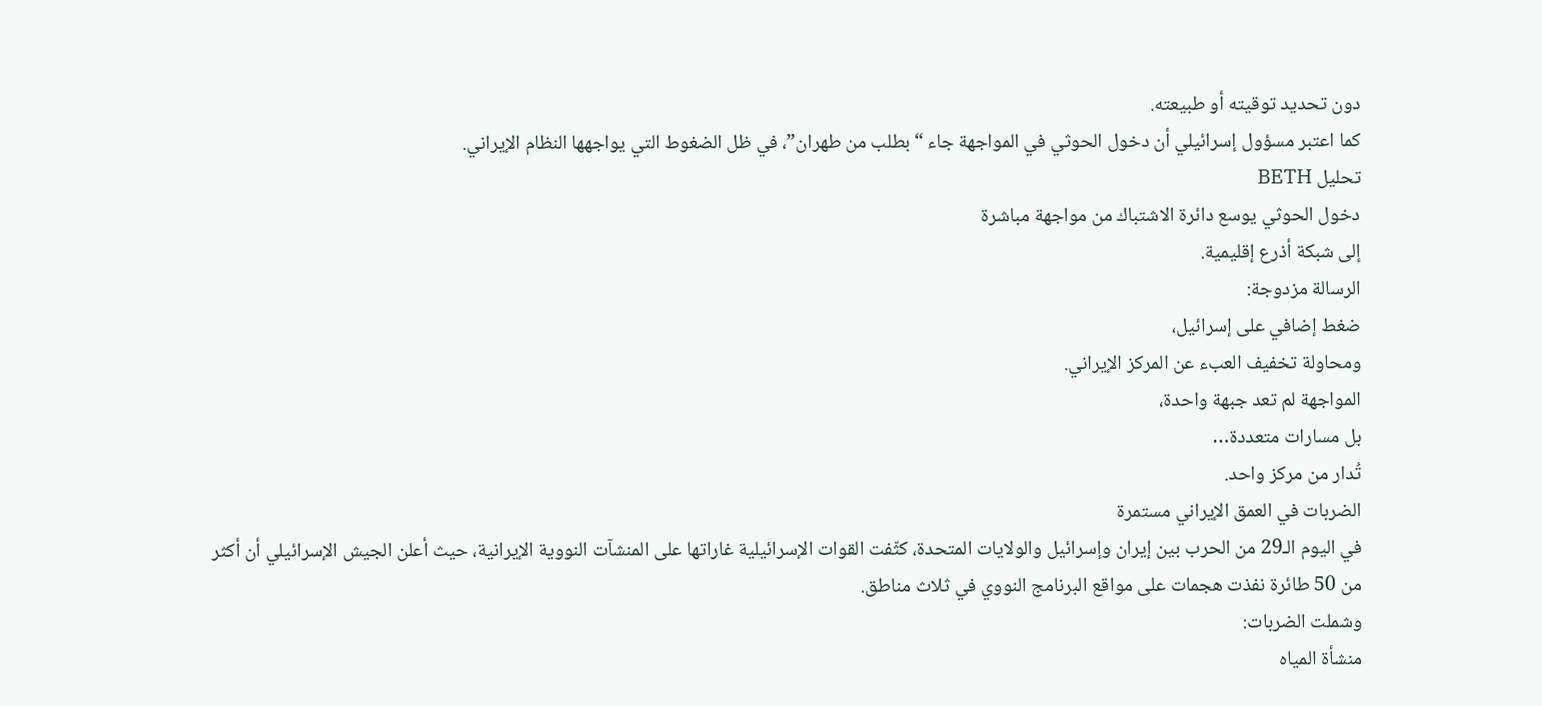دون تحديد توقيته أو طبيعته.
كما اعتبر مسؤول إسرائيلي أن دخول الحوثي في المواجهة جاء “بطلب من طهران”، في ظل الضغوط التي يواجهها النظام الإيراني.
تحليل BETH
دخول الحوثي يوسع دائرة الاشتباك من مواجهة مباشرة
إلى شبكة أذرع إقليمية.
الرسالة مزدوجة:
ضغط إضافي على إسرائيل،
ومحاولة تخفيف العبء عن المركز الإيراني.
المواجهة لم تعد جبهة واحدة،
بل مسارات متعددة…
تُدار من مركز واحد.
الضربات في العمق الإيراني مستمرة
في اليوم الـ29 من الحرب بين إيران وإسرائيل والولايات المتحدة، كثّفت القوات الإسرائيلية غاراتها على المنشآت النووية الإيرانية، حيث أعلن الجيش الإسرائيلي أن أكثر من 50 طائرة نفذت هجمات على مواقع البرنامج النووي في ثلاث مناطق.
وشملت الضربات:
منشأة المياه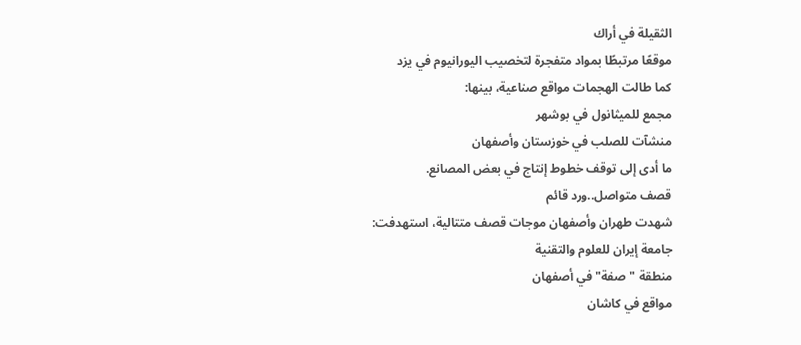الثقيلة في أراك
موقعًا مرتبطًا بمواد متفجرة لتخصيب اليورانيوم في يزد
كما طالت الهجمات مواقع صناعية، بينها:
مجمع للميثانول في بوشهر
منشآت للصلب في خوزستان وأصفهان
ما أدى إلى توقف خطوط إنتاج في بعض المصانع.
قصف متواصل..ورد قائم
شهدت طهران وأصفهان موجات قصف متتالية، استهدفت:
جامعة إيران للعلوم والتقنية
منطقة "صفة" في أصفهان
مواقع في كاشان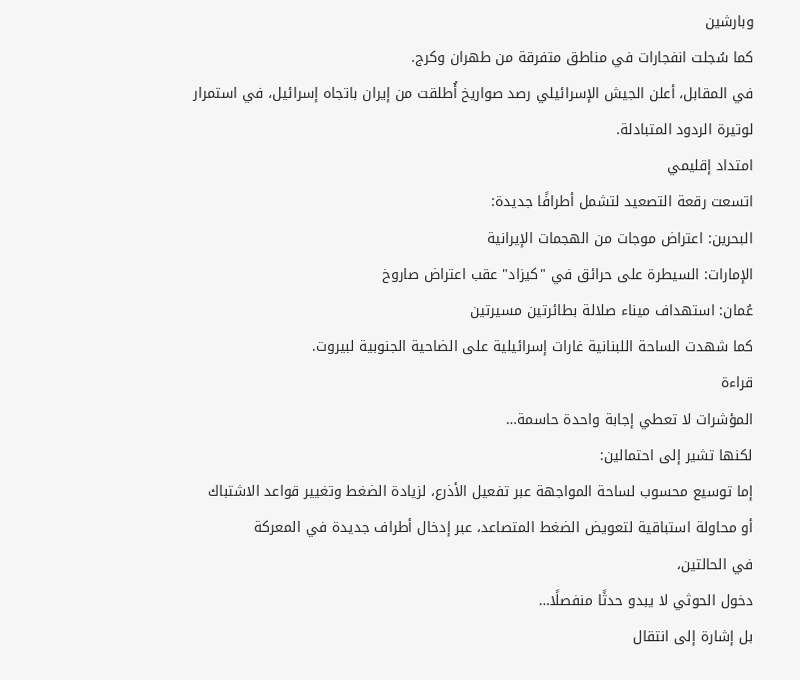وبارشين
كما سُجلت انفجارات في مناطق متفرقة من طهران وكرج.
في المقابل، أعلن الجيش الإسرائيلي رصد صواريخ أُطلقت من إيران باتجاه إسرائيل، في استمرار لوتيرة الردود المتبادلة.
امتداد إقليمي
اتسعت رقعة التصعيد لتشمل أطرافًا جديدة:
البحرين: اعتراض موجات من الهجمات الإيرانية
الإمارات: السيطرة على حرائق في "كيزاد" عقب اعتراض صاروخ
عُمان: استهداف ميناء صلالة بطائرتين مسيرتين
كما شهدت الساحة اللبنانية غارات إسرائيلية على الضاحية الجنوبية لبيروت.
قراءة
المؤشرات لا تعطي إجابة واحدة حاسمة…
لكنها تشير إلى احتمالين:
إما توسيع محسوب لساحة المواجهة عبر تفعيل الأذرع، لزيادة الضغط وتغيير قواعد الاشتباك
أو محاولة استباقية لتعويض الضغط المتصاعد، عبر إدخال أطراف جديدة في المعركة
في الحالتين،
دخول الحوثي لا يبدو حدثًا منفصلًا…
بل إشارة إلى انتقال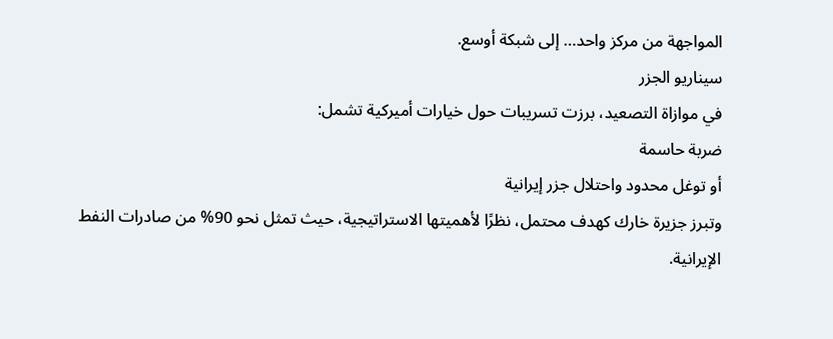المواجهة من مركز واحد… إلى شبكة أوسع.
سيناريو الجزر
في موازاة التصعيد، برزت تسريبات حول خيارات أميركية تشمل:
ضربة حاسمة
أو توغل محدود واحتلال جزر إيرانية
وتبرز جزيرة خارك كهدف محتمل، نظرًا لأهميتها الاستراتيجية، حيث تمثل نحو 90% من صادرات النفط الإيرانية.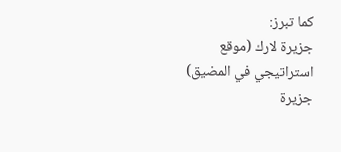كما تبرز:
جزيرة لارك (موقع استراتيجي في المضيق)
جزيرة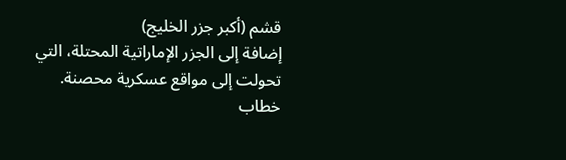قشم (أكبر جزر الخليج)
إضافة إلى الجزر الإماراتية المحتلة، التي تحولت إلى مواقع عسكرية محصنة.
خطاب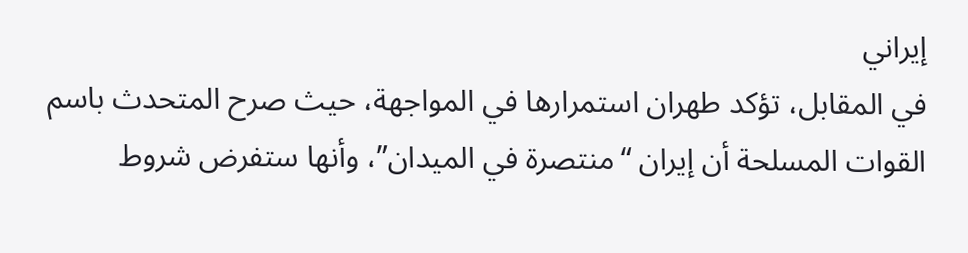إيراني
في المقابل، تؤكد طهران استمرارها في المواجهة، حيث صرح المتحدث باسم القوات المسلحة أن إيران “منتصرة في الميدان”، وأنها ستفرض شروط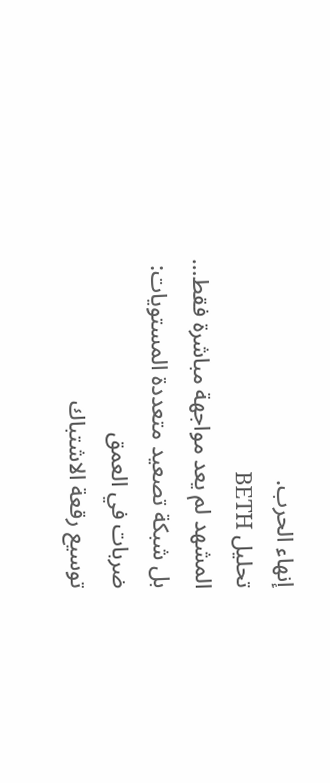إنهاء الحرب.
تحليل BETH
المشهد لم يعد مواجهة مباشرة فقط…
بل شبكة تصعيد متعددة المستويات:
ضربات في العمق
توسيع رقعة الاشتباك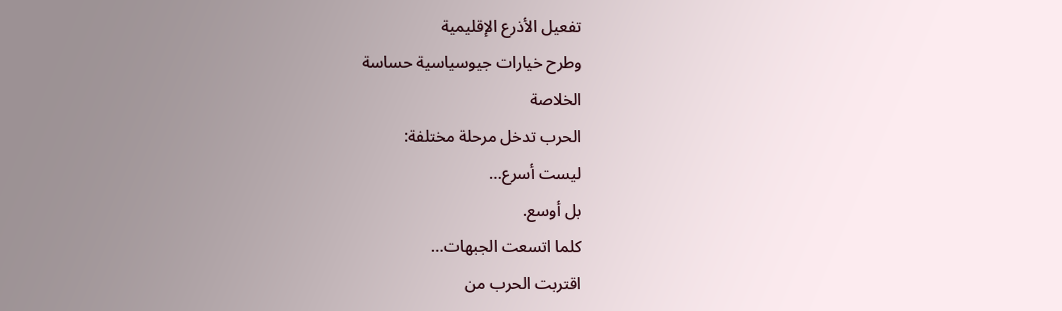تفعيل الأذرع الإقليمية
وطرح خيارات جيوسياسية حساسة
الخلاصة
الحرب تدخل مرحلة مختلفة:
ليست أسرع…
بل أوسع.
كلما اتسعت الجبهات…
اقتربت الحرب من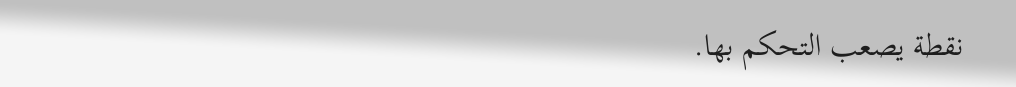نقطة يصعب التحكم بها.